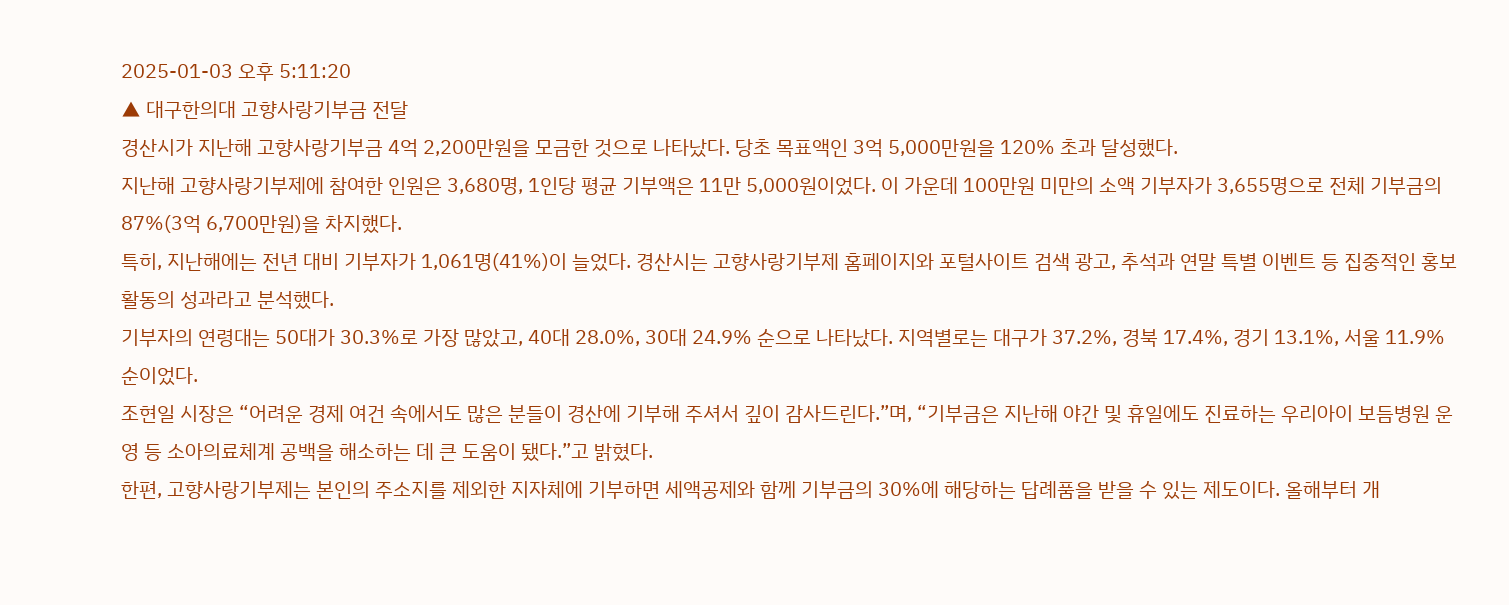2025-01-03 오후 5:11:20
▲ 대구한의대 고향사랑기부금 전달
경산시가 지난해 고향사랑기부금 4억 2,200만원을 모금한 것으로 나타났다. 당초 목표액인 3억 5,000만원을 120% 초과 달성했다.
지난해 고향사랑기부제에 참여한 인원은 3,680명, 1인당 평균 기부액은 11만 5,000원이었다. 이 가운데 100만원 미만의 소액 기부자가 3,655명으로 전체 기부금의 87%(3억 6,700만원)을 차지했다.
특히, 지난해에는 전년 대비 기부자가 1,061명(41%)이 늘었다. 경산시는 고향사랑기부제 홈페이지와 포털사이트 검색 광고, 추석과 연말 특별 이벤트 등 집중적인 홍보 활동의 성과라고 분석했다.
기부자의 연령대는 50대가 30.3%로 가장 많았고, 40대 28.0%, 30대 24.9% 순으로 나타났다. 지역별로는 대구가 37.2%, 경북 17.4%, 경기 13.1%, 서울 11.9% 순이었다.
조현일 시장은 “어려운 경제 여건 속에서도 많은 분들이 경산에 기부해 주셔서 깊이 감사드린다.”며, “기부금은 지난해 야간 및 휴일에도 진료하는 우리아이 보듬병원 운영 등 소아의료체계 공백을 해소하는 데 큰 도움이 됐다.”고 밝혔다.
한편, 고향사랑기부제는 본인의 주소지를 제외한 지자체에 기부하면 세액공제와 함께 기부금의 30%에 해당하는 답례품을 받을 수 있는 제도이다. 올해부터 개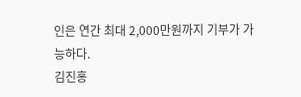인은 연간 최대 2,000만원까지 기부가 가능하다.
김진홍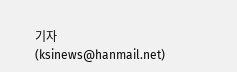기자 (ksinews@hanmail.net)